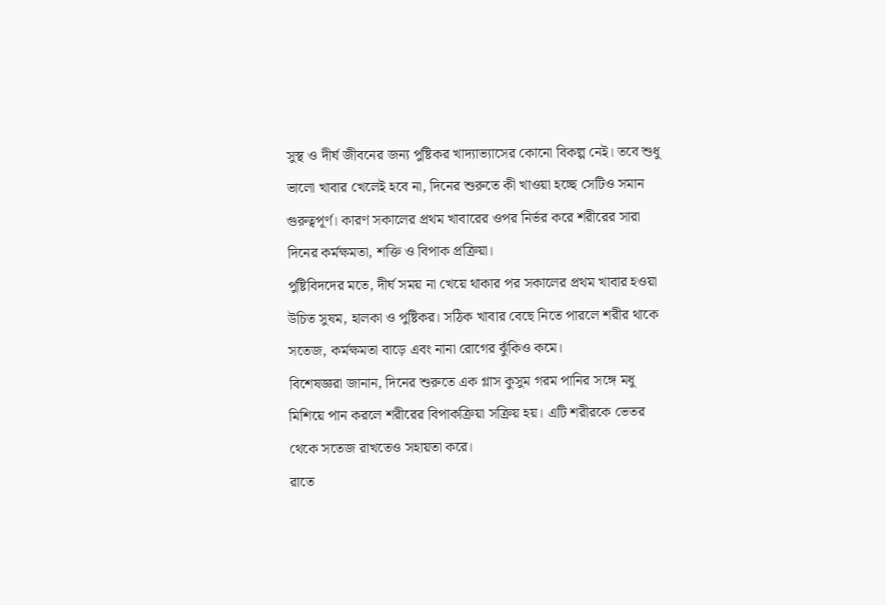সুস্থ ও দীর্ঘ জীবনের জন্য পুষ্টিকর খাদ্যাভ্যাসের কোনো বিকল্প নেই। তবে শুধু ভালো খাবার খেলেই হবে না, দিনের শুরুতে কী খাওয়া হচ্ছে সেটিও সমান গুরুত্বপূর্ণ। কারণ সকালের প্রথম খাবারের ওপর নির্ভর করে শরীরের সারা দিনের কর্মক্ষমতা, শক্তি ও বিপাক প্রক্রিয়া।
পুষ্টিবিদদের মতে, দীর্ঘ সময় না খেয়ে থাকার পর সকালের প্রথম খাবার হওয়া উচিত সুষম, হালকা ও পুষ্টিকর। সঠিক খাবার বেছে নিতে পারলে শরীর থাকে সতেজ, কর্মক্ষমতা বাড়ে এবং নানা রোগের ঝুঁকিও কমে।
বিশেষজ্ঞরা জানান, দিনের শুরুতে এক গ্লাস কুসুম গরম পানির সঙ্গে মধু মিশিয়ে পান করলে শরীরের বিপাকক্রিয়া সক্রিয় হয়। এটি শরীরকে ভেতর থেকে সতেজ রাখতেও সহায়তা করে।
রাতে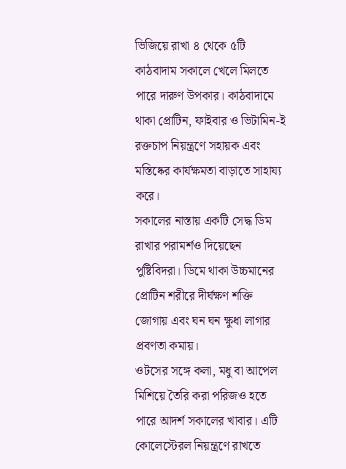ভিজিয়ে রাখা ৪ থেকে ৫টি কাঠবাদাম সকালে খেলে মিলতে পারে দারুণ উপকার। কাঠবাদামে থাকা প্রোটিন, ফাইবার ও ভিটামিন-ই রক্তচাপ নিয়ন্ত্রণে সহায়ক এবং মস্তিষ্কের কার্যক্ষমতা বাড়াতে সাহায্য করে।
সকালের নাস্তায় একটি সেদ্ধ ডিম রাখার পরামর্শও দিয়েছেন পুষ্টিবিদরা। ডিমে থাকা উচ্চমানের প্রোটিন শরীরে দীর্ঘক্ষণ শক্তি জোগায় এবং ঘন ঘন ক্ষুধা লাগার প্রবণতা কমায়।
ওটসের সঙ্গে কলা, মধু বা আপেল মিশিয়ে তৈরি করা পরিজও হতে পারে আদর্শ সকালের খাবার। এটি কোলেস্টেরল নিয়ন্ত্রণে রাখতে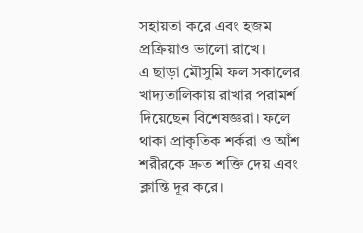সহায়তা করে এবং হজম প্রক্রিয়াও ভালো রাখে।
এ ছাড়া মৌসুমি ফল সকালের খাদ্যতালিকায় রাখার পরামর্শ দিয়েছেন বিশেষজ্ঞরা। ফলে থাকা প্রাকৃতিক শর্করা ও আঁশ শরীরকে দ্রুত শক্তি দেয় এবং ক্লান্তি দূর করে।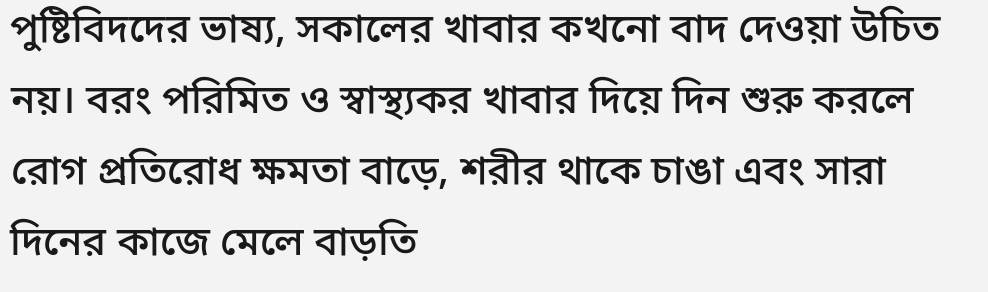পুষ্টিবিদদের ভাষ্য, সকালের খাবার কখনো বাদ দেওয়া উচিত নয়। বরং পরিমিত ও স্বাস্থ্যকর খাবার দিয়ে দিন শুরু করলে রোগ প্রতিরোধ ক্ষমতা বাড়ে, শরীর থাকে চাঙা এবং সারা দিনের কাজে মেলে বাড়তি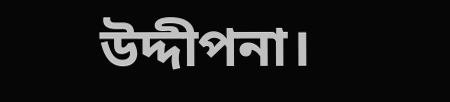উদ্দীপনা।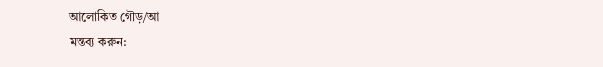আলোকিত গৌড়/আ
মন্তব্য করুন: